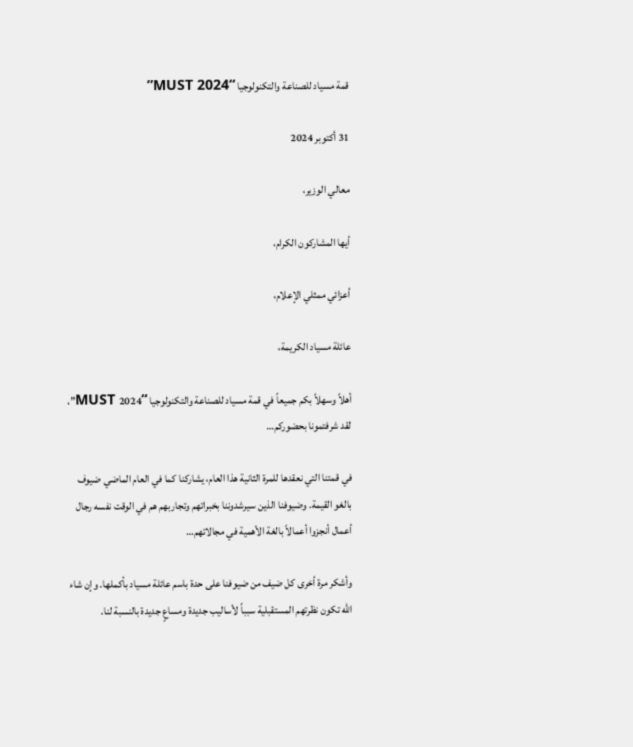قمة مسياد للصناعة والتكنولوجيا “MUST 2024”

31 أكتوبر 2024

معالي الوزير،

أيها المشاركون الكرام،

أعزائي ممثلي الإعلام،

عائلة مسياد الكريمة،

أهلاً وسهلاً بكم جميعاً في قمة مسياد للصناعة والتكنولوجيا “MUST 2024”، لقد شرفتمونا بحضوركم…

في قمتنا التي نعقدها للمرة الثانية هذا العام، يشاركنا كما في العام الماضي ضيوف بالغو القيمة. وضيوفنا الذين سيرشدوننا بخبراتهم وتجاربهم هم في الوقت نفسه رجال أعمال أنجزوا أعمالاً بالغة الأهمية في مجالاتهم…

وأشكر مرة أخرى كل ضيف من ضيوفنا على حدة باسم عائلة مسياد بأكملها. وإن شاء الله تكون نظرتهم المستقبلية سبباً لأساليب جديدة ومساعٍ جديدة بالنسبة لنا.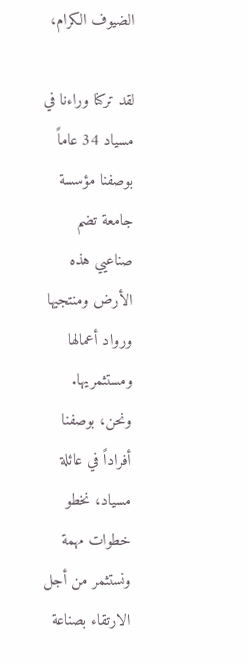الضيوف الكرام،

لقد تركنا وراءنا في مسياد 34 عاماً بوصفنا مؤسسة جامعة تضم صناعيي هذه الأرض ومنتجيها ورواد أعمالها ومستثمريها. ونحن، بوصفنا أفراداً في عائلة مسياد، نخطو خطوات مهمة ونستثمر من أجل الارتقاء بصناعة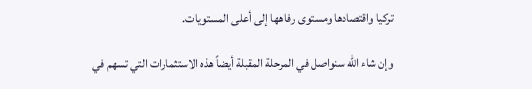تركيا واقتصادها ومستوى رفاهها إلى أعلى المستويات.

وإن شاء الله سنواصل في المرحلة المقبلة أيضاً هذه الاستثمارات التي تسهم في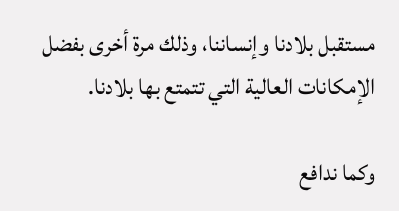مستقبل بلادنا وإنساننا، وذلك مرة أخرى بفضل الإمكانات العالية التي تتمتع بها بلادنا.

وكما ندافع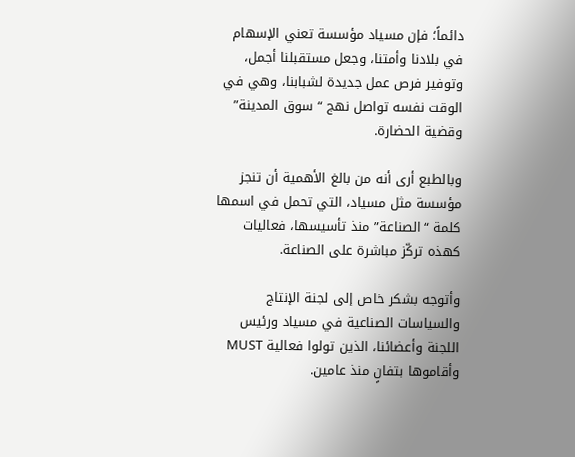دائماً؛ فإن مسياد مؤسسة تعني الإسهام في بلادنا وأمتنا، وجعل مستقبلنا أجمل، وتوفير فرص عمل جديدة لشبابنا، وهي في الوقت نفسه تواصل نهج “سوق المدينة” وقضية الحضارة.

وبالطبع أرى أنه من بالغ الأهمية أن تنجز مؤسسة مثل مسياد، التي تحمل في اسمها كلمة “الصناعة” منذ تأسيسها، فعاليات كهذه تركّز مباشرة على الصناعة.

وأتوجه بشكر خاص إلى لجنة الإنتاج والسياسات الصناعية في مسياد ورئيس اللجنة وأعضائنا، الذين تولوا فعالية MUST وأقاموها بتفانٍ منذ عامين.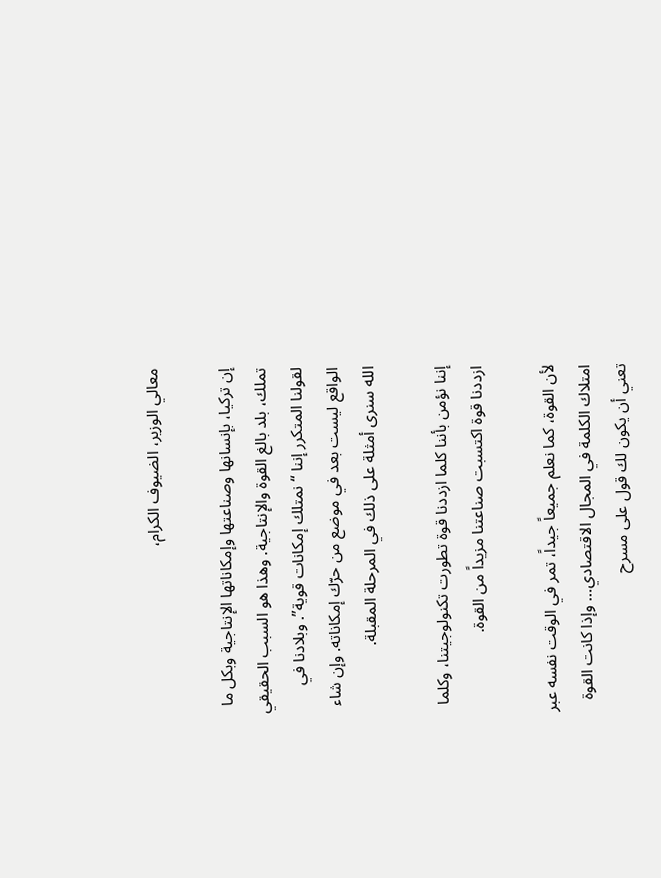معالي الوزير، الضيوف الكرام،

إن تركيا، بإنسانها وصناعتها وإمكاناتها الإنتاجية وبكل ما تملك، بلد بالغ القوة والإنتاجية. وهذا هو السبب الحقيقي لقولنا المتكرر إننا “نمتلك إمكانات قوية”. وبلادنا في الواقع ليست بعد في موضع من حرّك إمكاناته. وإن شاء الله سنرى أمثلة على ذلك في المرحلة المقبلة.

إننا نؤمن بأننا كلما ازددنا قوة تطورت تكنولوجيتنا، وكلما ازددنا قوة اكتسبت صناعتنا مزيداً من القوة.

لأن القوة، كما نعلم جميعاً جيداً، تمر في الوقت نفسه عبر امتلاك الكلمة في المجال الاقتصادي… وإذا كانت القوة تعني أن يكون لك قول على مسرح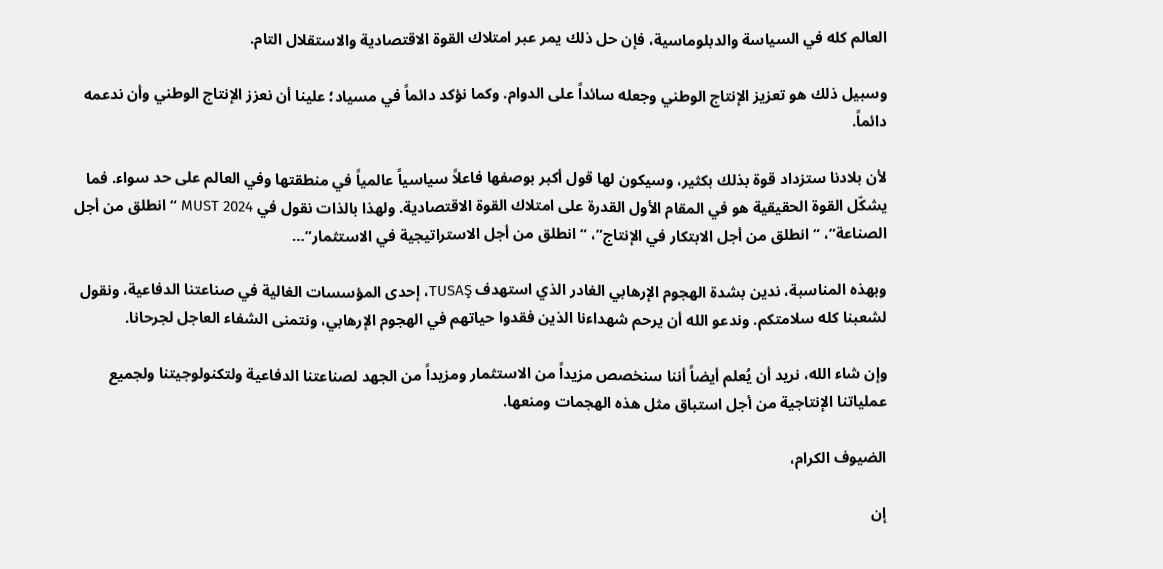العالم كله في السياسة والدبلوماسية، فإن حل ذلك يمر عبر امتلاك القوة الاقتصادية والاستقلال التام.

وسبيل ذلك هو تعزيز الإنتاج الوطني وجعله سائداً على الدوام. وكما نؤكد دائماً في مسياد؛ علينا أن نعزز الإنتاج الوطني وأن ندعمه دائماً.

لأن بلادنا ستزداد قوة بذلك بكثير، وسيكون لها قول أكبر بوصفها فاعلاً سياسياً عالمياً في منطقتها وفي العالم على حد سواء. فما يشكّل القوة الحقيقية هو في المقام الأول القدرة على امتلاك القوة الاقتصادية. ولهذا بالذات نقول في MUST 2024 “انطلق من أجل الصناعة”، “انطلق من أجل الابتكار في الإنتاج”، “انطلق من أجل الاستراتيجية في الاستثمار”…

وبهذه المناسبة، ندين بشدة الهجوم الإرهابي الغادر الذي استهدف TUSAŞ، إحدى المؤسسات الغالية في صناعتنا الدفاعية، ونقول لشعبنا كله سلامتكم. وندعو الله أن يرحم شهداءنا الذين فقدوا حياتهم في الهجوم الإرهابي، ونتمنى الشفاء العاجل لجرحانا.

وإن شاء الله، نريد أن يُعلم أيضاً أننا سنخصص مزيداً من الاستثمار ومزيداً من الجهد لصناعتنا الدفاعية ولتكنولوجيتنا ولجميع عملياتنا الإنتاجية من أجل استباق مثل هذه الهجمات ومنعها.

الضيوف الكرام،

إن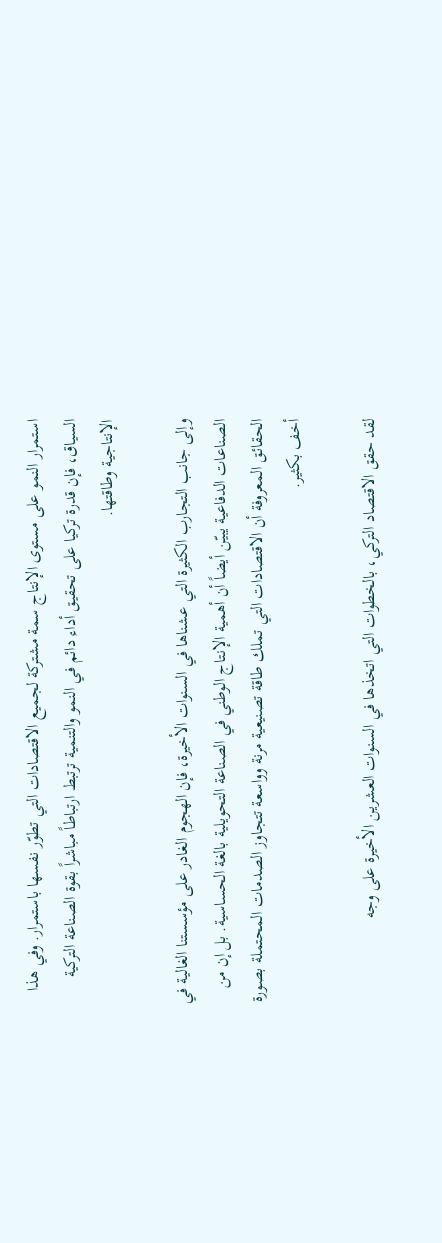استمرار النمو على مستوى الإنتاج سمة مشتركة لجميع الاقتصادات التي تطوّر نفسها باستمرار. وفي هذا السياق، فإن قدرة تركيا على تحقيق أداء دائم في النمو والتنمية ترتبط ارتباطاً مباشراً بقوة الصناعة التركية الإنتاجية وطاقتها.

وإلى جانب التجارب الكثيرة التي عشناها في السنوات الأخيرة، فإن الهجوم الغادر على مؤسستنا الغالية في الصناعات الدفاعية يبيّن أيضاً أن أهمية الإنتاج الوطني في الصناعة التحويلية بالغة الحساسية. بل إن من الحقائق المعروفة أن الاقتصادات التي تملك طاقة تصنيعية مرنة وواسعة تتجاوز الصدمات المحتملة بصورة أخف بكثير.

لقد حقق الاقتصاد التركي، بالخطوات التي اتخذها في السنوات العشرين الأخيرة على وجه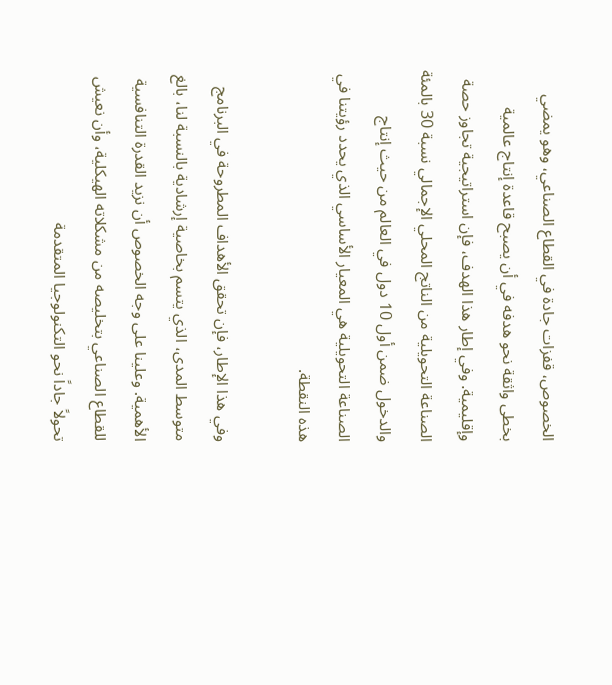الخصوص، قفزات جادة في القطاع الصناعي، وهو يمضي بخطى واثقة نحو هدفه في أن يصبح قاعدة إنتاج عالمية وإقليمية. وفي إطار هذا الهدف، فإن استراتيجية تجاوز حصة الصناعة التحويلية من الناتج المحلي الإجمالي نسبة 30 بالمئة والدخول ضمن أول 10 دول في العالم من حيث إنتاج الصناعة التحويلية هي المعيار الأساسي الذي يحدد رؤيتنا في هذه النقطة.

وفي هذا الإطار، فإن تحقق الأهداف المطروحة في البرنامج متوسط المدى، الذي يتسم بخاصية إرشادية بالنسبة لنا، بالغ الأهمية. وعلينا على وجه الخصوص أن نزيد القدرة التنافسية للقطاع الصناعي بتخليصه من مشكلاته الهيكلية، وأن نعيش تحولاً جاداً نحو التكنولوجيا المتقدمة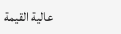عالية القيمة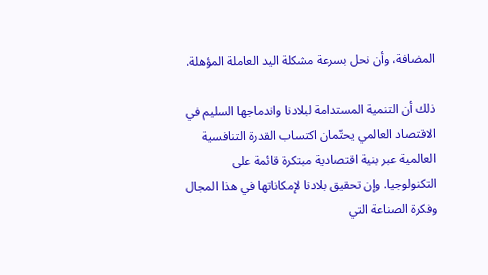المضافة، وأن نحل بسرعة مشكلة اليد العاملة المؤهلة.

ذلك أن التنمية المستدامة لبلادنا واندماجها السليم في الاقتصاد العالمي يحتّمان اكتساب القدرة التنافسية العالمية عبر بنية اقتصادية مبتكرة قائمة على التكنولوجيا. وإن تحقيق بلادنا لإمكاناتها في هذا المجال وفكرة الصناعة التي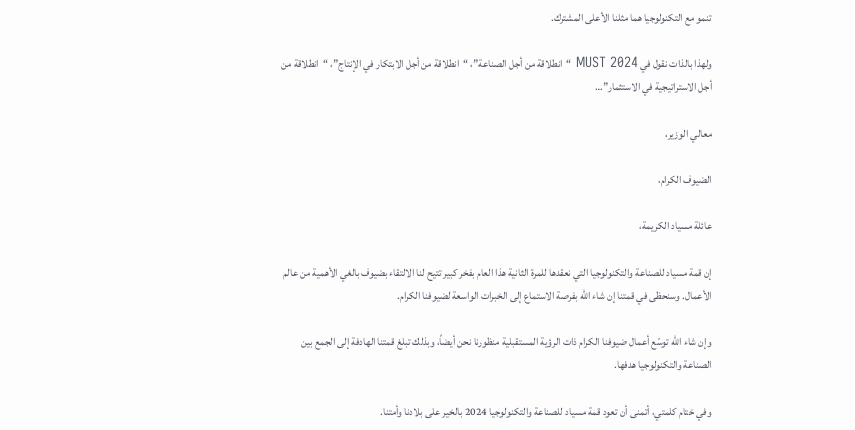تنمو مع التكنولوجيا هما مثلنا الأعلى المشترك.

ولهذا بالذات نقول في MUST 2024 “انطلاقة من أجل الصناعة”، “انطلاقة من أجل الابتكار في الإنتاج”، “انطلاقة من أجل الاستراتيجية في الاستثمار”…

معالي الوزير،

الضيوف الكرام،

عائلة مسياد الكريمة،

إن قمة مسياد للصناعة والتكنولوجيا التي نعقدها للمرة الثانية هذا العام بفخر كبير تتيح لنا الالتقاء بضيوف بالغي الأهمية من عالم الأعمال. وسنحظى في قمتنا إن شاء الله بفرصة الاستماع إلى الخبرات الواسعة لضيوفنا الكرام.

وإن شاء الله توسّع أعمال ضيوفنا الكرام ذات الرؤية المستقبلية منظورنا نحن أيضاً، وبذلك تبلغ قمتنا الهادفة إلى الجمع بين الصناعة والتكنولوجيا هدفها.

وفي ختام كلمتي، أتمنى أن تعود قمة مسياد للصناعة والتكنولوجيا 2024 بالخير على بلادنا وأمتنا.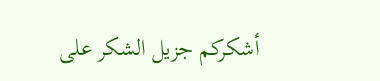أشكركم جزيل الشكر على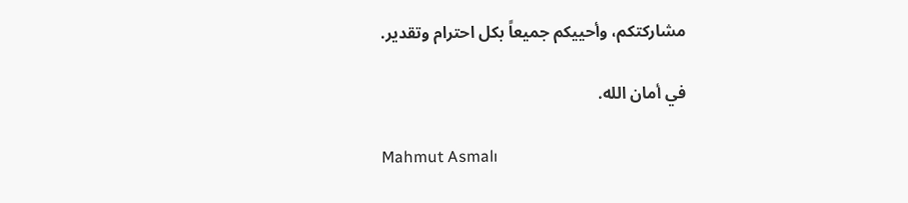مشاركتكم، وأحييكم جميعاً بكل احترام وتقدير.

في أمان الله.

Mahmut Asmalı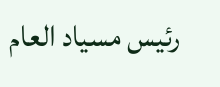رئيس مسياد العام